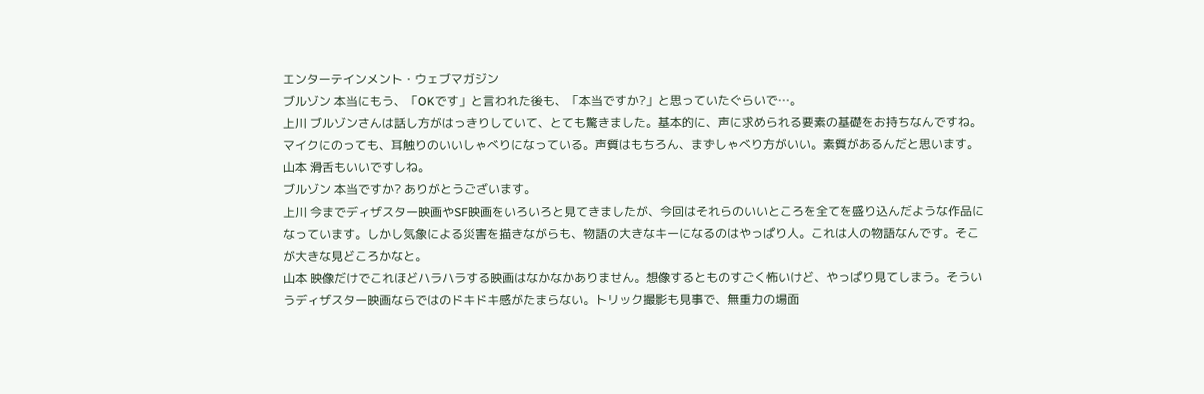エンターテインメント・ウェブマガジン
ブルゾン 本当にもう、「OKです」と言われた後も、「本当ですか?」と思っていたぐらいで…。
上川 ブルゾンさんは話し方がはっきりしていて、とても驚きました。基本的に、声に求められる要素の基礎をお持ちなんですね。マイクにのっても、耳触りのいいしゃべりになっている。声質はもちろん、まずしゃべり方がいい。素質があるんだと思います。
山本 滑舌もいいですしね。
ブルゾン 本当ですか? ありがとうございます。
上川 今までディザスター映画やSF映画をいろいろと見てきましたが、今回はそれらのいいところを全てを盛り込んだような作品になっています。しかし気象による災害を描きながらも、物語の大きなキーになるのはやっぱり人。これは人の物語なんです。そこが大きな見どころかなと。
山本 映像だけでこれほどハラハラする映画はなかなかありません。想像するとものすごく怖いけど、やっぱり見てしまう。そういうディザスター映画ならではのドキドキ感がたまらない。トリック撮影も見事で、無重力の場面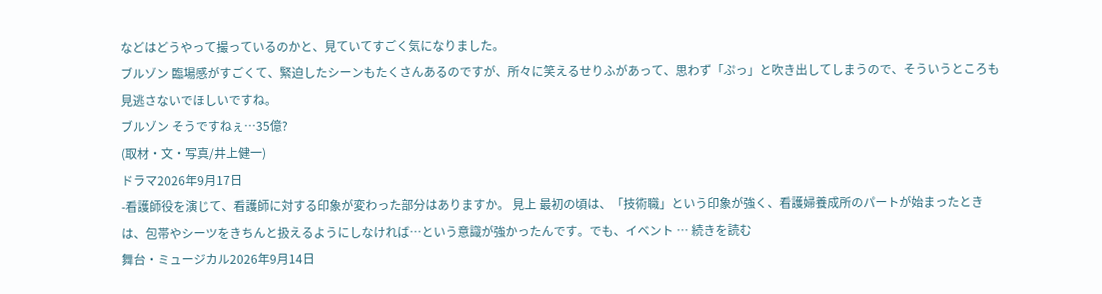などはどうやって撮っているのかと、見ていてすごく気になりました。
ブルゾン 臨場感がすごくて、緊迫したシーンもたくさんあるのですが、所々に笑えるせりふがあって、思わず「ぷっ」と吹き出してしまうので、そういうところも見逃さないでほしいですね。
ブルゾン そうですねぇ…35億?
(取材・文・写真/井上健一)
ドラマ2026年9月17日
-看護師役を演じて、看護師に対する印象が変わった部分はありますか。 見上 最初の頃は、「技術職」という印象が強く、看護婦養成所のパートが始まったときは、包帯やシーツをきちんと扱えるようにしなければ…という意識が強かったんです。でも、イベント … 続きを読む
舞台・ミュージカル2026年9月14日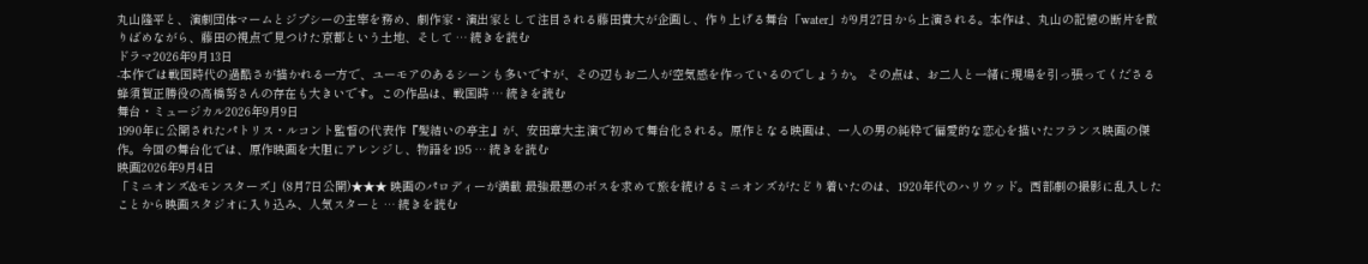丸山隆平と、演劇団体マームとジプシーの主宰を務め、劇作家・演出家として注目される藤田貴大が企画し、作り上げる舞台「water」が9月27日から上演される。本作は、丸山の記憶の断片を散りばめながら、藤田の視点で見つけた京都という土地、そして … 続きを読む
ドラマ2026年9月13日
-本作では戦国時代の過酷さが描かれる一方で、ユーモアのあるシーンも多いですが、その辺もお二人が空気感を作っているのでしょうか。 その点は、お二人と一緒に現場を引っ張ってくださる蜂須賀正勝役の高橋努さんの存在も大きいです。この作品は、戦国時 … 続きを読む
舞台・ミュージカル2026年9月9日
1990年に公開されたパトリス・ルコント監督の代表作『髪結いの亭主』が、安田章大主演で初めて舞台化される。原作となる映画は、一人の男の純粋で偏愛的な恋心を描いたフランス映画の傑作。今回の舞台化では、原作映画を大胆にアレンジし、物語を195 … 続きを読む
映画2026年9月4日
「ミニオンズ&モンスターズ」(8月7日公開)★★★ 映画のパロディーが満載 最強最悪のボスを求めて旅を続けるミニオンズがたどり着いたのは、1920年代のハリウッド。西部劇の撮影に乱入したことから映画スタジオに入り込み、人気スターと … 続きを読む